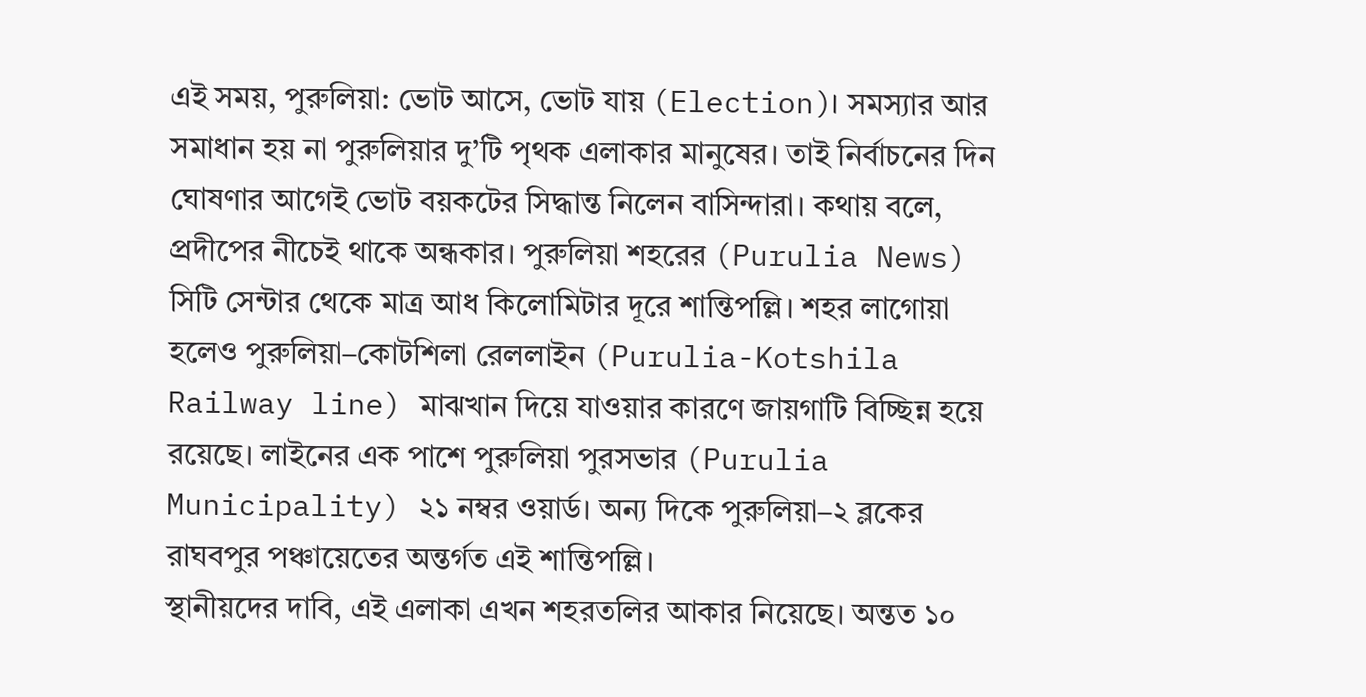এই সময়, পুরুলিয়া: ভোট আসে, ভোট যায় (Election)। সমস্যার আর সমাধান হয় না পুরুলিয়ার দু’টি পৃথক এলাকার মানুষের। তাই নির্বাচনের দিন ঘোষণার আগেই ভোট বয়কটের সিদ্ধান্ত নিলেন বাসিন্দারা। কথায় বলে, প্রদীপের নীচেই থাকে অন্ধকার। পুরুলিয়া শহরের (Purulia News) সিটি সেন্টার থেকে মাত্র আধ কিলোমিটার দূরে শান্তিপল্লি। শহর লাগোয়া হলেও পুরুলিয়া–কোটশিলা রেললাইন (Purulia-Kotshila Railway line) মাঝখান দিয়ে যাওয়ার কারণে জায়গাটি বিচ্ছিন্ন হয়ে রয়েছে। লাইনের এক পাশে পুরুলিয়া পুরসভার (Purulia Municipality) ২১ নম্বর ওয়ার্ড। অন্য দিকে পুরুলিয়া–২ ব্লকের রাঘবপুর পঞ্চায়েতের অন্তর্গত এই শান্তিপল্লি।
স্থানীয়দের দাবি, এই এলাকা এখন শহরতলির আকার নিয়েছে। অন্তত ১০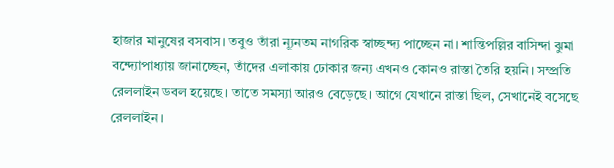হাজার মানুষের বসবাস। তবুও তাঁরা ন্যূনতম নাগরিক স্বাচ্ছন্দ্য পাচ্ছেন না। শান্তিপল্লির বাসিন্দা ঝুমা বন্দ্যোপাধ্যায় জানাচ্ছেন, তাঁদের এলাকায় ঢোকার জন্য এখনও কোনও রাস্তা তৈরি হয়নি। সম্প্রতি রেললাইন ডবল হয়েছে। তাতে সমস্যা আরও বেড়েছে। আগে যেখানে রাস্তা ছিল, সেখানেই বসেছে রেললাইন।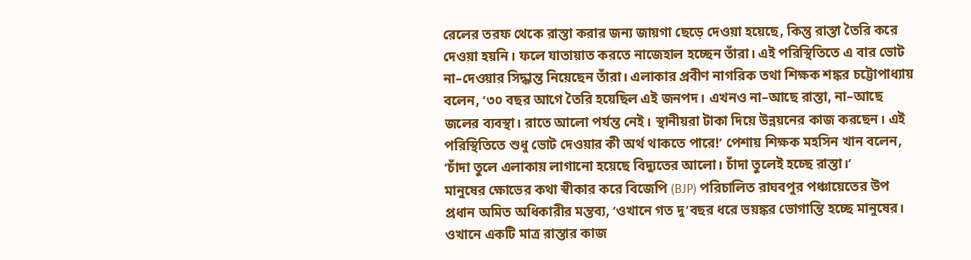রেলের তরফ থেকে রাস্তা করার জন্য জায়গা ছেড়ে দেওয়া হয়েছে, কিন্তু রাস্তা তৈরি করে দেওয়া হয়নি। ফলে যাতায়াত করতে নাজেহাল হচ্ছেন তাঁরা। এই পরিস্থিতিতে এ বার ভোট না–দেওয়ার সিদ্ধান্ত নিয়েছেন তাঁরা। এলাকার প্রবীণ নাগরিক তথা শিক্ষক শঙ্কর চট্টোপাধ্যায় বলেন, ‘৩০ বছর আগে তৈরি হয়েছিল এই জনপদ। এখনও না–আছে রাস্তা, না–আছে জলের ব্যবস্থা। রাতে আলো পর্যন্ত নেই। স্থানীয়রা টাকা দিয়ে উন্নয়নের কাজ করছেন। এই পরিস্থিতিতে শুধু ভোট দেওয়ার কী অর্থ থাকতে পারে!’ পেশায় শিক্ষক মহসিন খান বলেন, ‘চাঁদা তুলে এলাকায় লাগানো হয়েছে বিদ্যুতের আলো। চাঁদা তুলেই হচ্ছে রাস্তা।’
মানুষের ক্ষোভের কথা স্বীকার করে বিজেপি (BJP) পরিচালিত রাঘবপুর পঞ্চায়েতের উপ প্রধান অমিত অধিকারীর মন্তব্য, ‘ওখানে গত দু’বছর ধরে ভয়ঙ্কর ভোগান্তি হচ্ছে মানুষের। ওখানে একটি মাত্র রাস্তার কাজ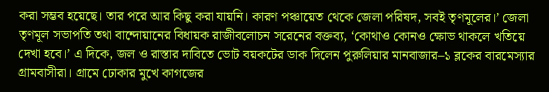করা সম্ভব হয়েছে। তার পরে আর কিছু করা যায়নি। কারণ পঞ্চায়েত থেকে জেলা পরিষদ, সবই তৃণমূলের।’ জেলা তৃণমূল সভাপতি তথা বান্দোয়ানের বিধায়ক রাজীবলোচন সরেনের বক্তব্য, ‘কোথাও কোনও ক্ষোভ থাকলে খতিয়ে দেখা হবে।’ এ দিকে, জল ও রাস্তার দাবিতে ভোট বয়কটের ডাক দিলেন পুরুলিয়ার মানবাজার–১ ব্লকের বারমেস্যার গ্রামবাসীরা। গ্রামে ঢোকার মুখে কাগজের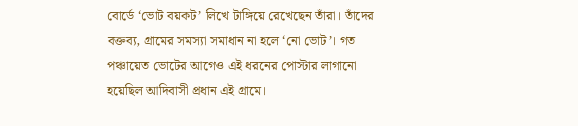বোর্ডে ‘ভোট বয়কট’ লিখে টাঙ্গিয়ে রেখেছেন তাঁরা। তাঁদের বক্তব্য, গ্রামের সমস্যা সমাধান না হলে ‘নো ভোট’। গত পঞ্চায়েত ভোটের আগেও এই ধরনের পোস্টার লাগানো হয়েছিল আদিবাসী প্রধান এই গ্রামে।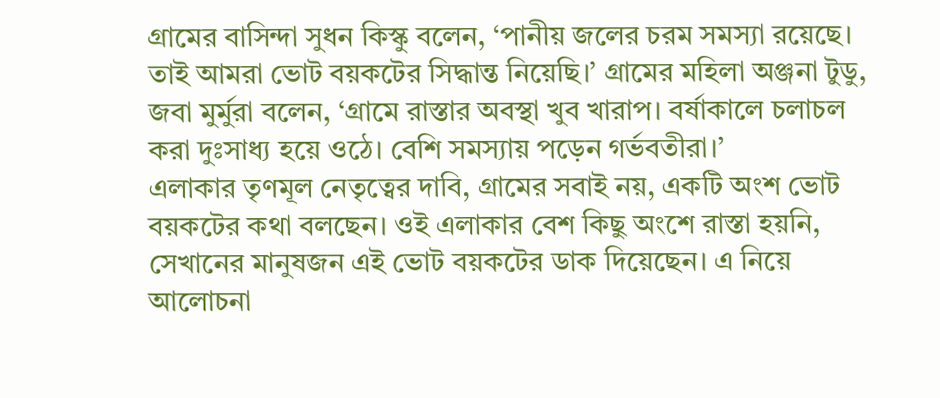গ্রামের বাসিন্দা সুধন কিস্কু বলেন, ‘পানীয় জলের চরম সমস্যা রয়েছে। তাই আমরা ভোট বয়কটের সিদ্ধান্ত নিয়েছি।’ গ্রামের মহিলা অঞ্জনা টুডু, জবা মুর্মুরা বলেন, ‘গ্রামে রাস্তার অবস্থা খুব খারাপ। বর্ষাকালে চলাচল করা দুঃসাধ্য হয়ে ওঠে। বেশি সমস্যায় পড়েন গর্ভবতীরা।’
এলাকার তৃণমূল নেতৃত্বের দাবি, গ্রামের সবাই নয়, একটি অংশ ভোট বয়কটের কথা বলছেন। ওই এলাকার বেশ কিছু অংশে রাস্তা হয়নি, সেখানের মানুষজন এই ভোট বয়কটের ডাক দিয়েছেন। এ নিয়ে আলোচনা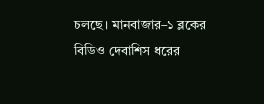চলছে। মানবাজার–১ ব্লকের বিডিও দেবাশিস ধরের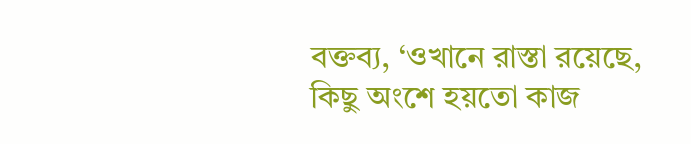বক্তব্য, ‘ওখানে রাস্তা রয়েছে, কিছু অংশে হয়তো কাজ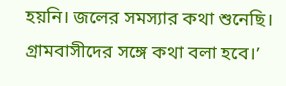হয়নি। জলের সমস্যার কথা শুনেছি। গ্রামবাসীদের সঙ্গে কথা বলা হবে।’